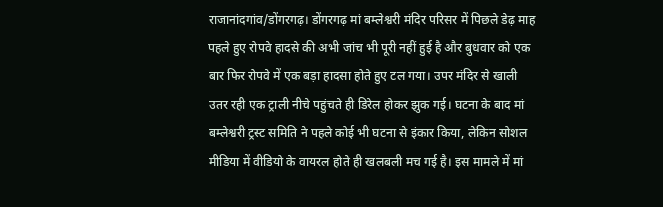राजानांदगांव/डोंगरगढ़। डोंगरगढ़ मां बम्लेश्वरी मंदिर परिसर में पिछले डेढ़ माह पहले हुए रोपवे हादसे की अभी जांच भी पूरी नहीं हुई है और बुधवार को एक बार फिर रोपवे में एक बड़ा हादसा होते हुए टल गया। उपर मंदिर से खाली उतर रही एक ट्राली नीचे पहुंचते ही डिरेल होकर झुक गई। घटना के बाद मां बम्लेश्वरी ट्रस्ट समिति ने पहले कोई भी घटना से इंकार किया, लेकिन सोशल मीडिया में वीडियो के वायरल होते ही खलबली मच गई है। इस मामले में मां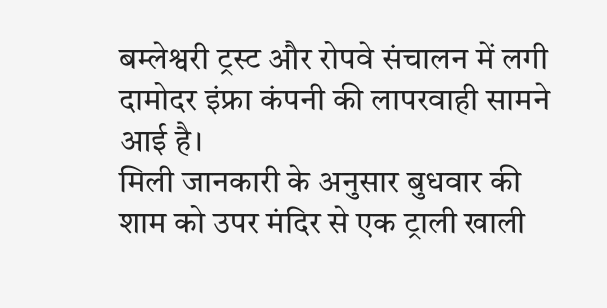बम्लेश्वरी ट्रस्ट और रोपवे संचालन में लगी दामोदर इंफ्रा कंपनी की लापरवाही सामने आई है।
मिली जानकारी के अनुसार बुधवार की शाम को उपर मंदिर से एक ट्राली खाली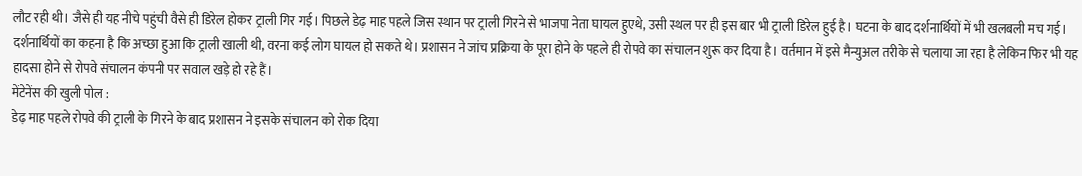लौट रही थी। जैसे ही यह नीचे पहुंची वैसे ही डिरेल होकर ट्राली गिर गई। पिछले डेढ़ माह पहले जिस स्थान पर ट्राली गिरने से भाजपा नेता घायल हुएथे, उसी स्थल पर ही इस बार भी ट्राली डिरेल हुई है। घटना के बाद दर्शनार्थियों में भी खलबली मच गई। दर्शनार्थियों का कहना है कि अच्छा हुआ कि ट्राली खाली थी, वरना कई लोग घायल हो सकते थे। प्रशासन ने जांच प्रक्रिया के पूरा होने के पहले ही रोपवे का संचालन शुरू कर दिया है। वर्तमान में इसे मैन्युअल तरीके से चलाया जा रहा है लेकिन फिर भी यह हादसा होने से रोपवे संचालन कंपनी पर सवाल खड़े हो रहे हैं।
मेंटेनेंस की खुली पोल :
डेढ़ माह पहले रोपवे की ट्राली के गिरने के बाद प्रशासन ने इसके संचालन को रोक दिया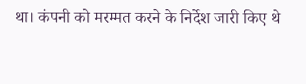था। कंपनी को मरम्मत करने के निर्देश जारी किए थे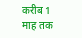करीब 1 माह तक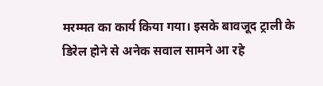मरम्मत का कार्य किया गया। इसके बावजूद ट्राली के डिरेल होने से अनेक सवाल सामने आ रहे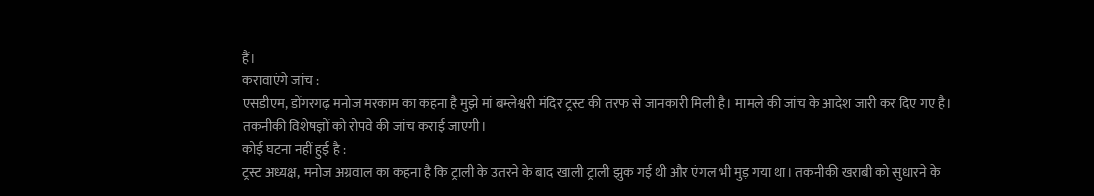हैं।
करावाएंगे जांच :
एसडीएम, डोंगरगढ़ मनोज मरकाम का कहना है मुझे मां बम्लेश्वरी मंदिर ट्रस्ट की तरफ से जानकारी मिली है। मामले की जांच के आदेश जारी कर दिए गए है। तकनीकी विशेषज्ञों को रोपवे की जांच कराई जाएगी।
कोई घटना नहीं हुई है :
ट्रस्ट अध्यक्ष, मनोज अग्रवाल का कहना है कि ट्राली के उतरने के बाद खाली ट्राली झुक गई थी और एंगल भी मुड़ गया था। तकनीकी खराबी को सुधारने के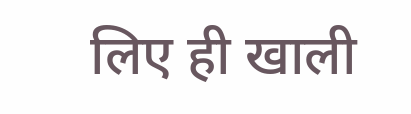लिए ही खाली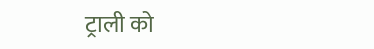ट्राली को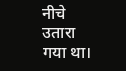नीचे उतारा गया था।